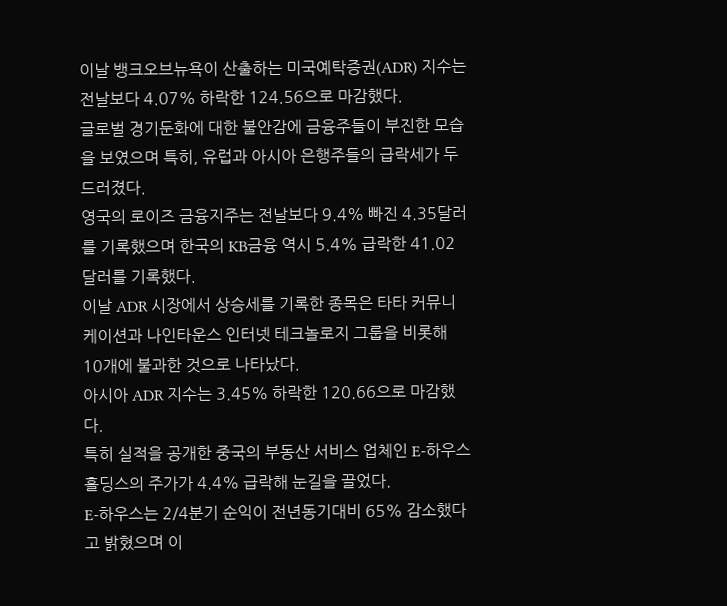이날 뱅크오브뉴욕이 산출하는 미국예탁증권(ADR) 지수는 전날보다 4.07% 하락한 124.56으로 마감했다.
글로벌 경기둔화에 대한 불안감에 금융주들이 부진한 모습을 보였으며 특히, 유럽과 아시아 은행주들의 급락세가 두드러졌다.
영국의 로이즈 금융지주는 전날보다 9.4% 빠진 4.35달러를 기록했으며 한국의 KB금융 역시 5.4% 급락한 41.02달러를 기록했다.
이날 ADR 시장에서 상승세를 기록한 종목은 타타 커뮤니케이션과 나인타운스 인터넷 테크놀로지 그룹을 비롯해 10개에 불과한 것으로 나타났다.
아시아 ADR 지수는 3.45% 하락한 120.66으로 마감했다.
특히 실적을 공개한 중국의 부동산 서비스 업체인 E-하우스 홀딩스의 주가가 4.4% 급락해 눈길을 끌었다.
E-하우스는 2/4분기 순익이 전년동기대비 65% 감소했다고 밝혔으며 이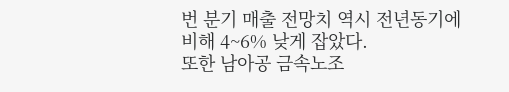번 분기 매출 전망치 역시 전년동기에 비해 4~6% 낮게 잡았다.
또한 남아공 금속노조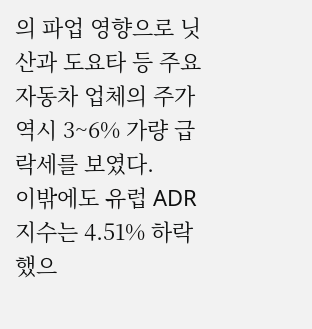의 파업 영향으로 닛산과 도요타 등 주요 자동차 업체의 주가 역시 3~6% 가량 급락세를 보였다.
이밖에도 유럽 ADR 지수는 4.51% 하락했으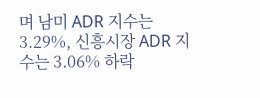며 남미 ADR 지수는 3.29%, 신흥시장 ADR 지수는 3.06% 하락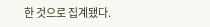한 것으로 집계됐다.